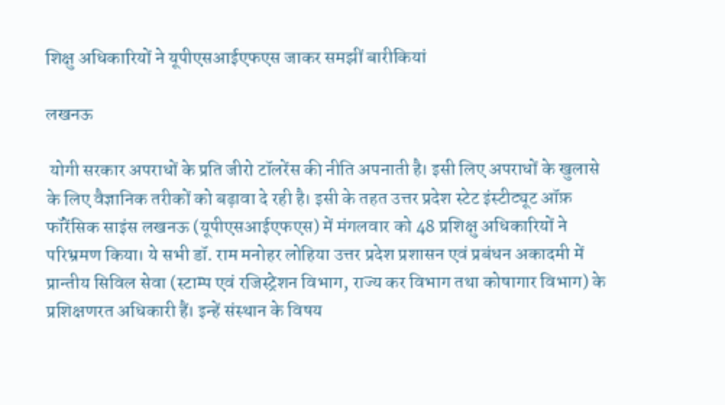शिक्षु अधिकारियों ने यूपीएसआईएफएस जाकर समझीं बारीकियां

लखनऊ

 योगी सरकार अपराधों के प्रति जीरो टॉलरेंस की नीति अपनाती है। इसी लिए अपराधों के खुलासे के लिए वैज्ञानिक तरीकों को बढ़ावा दे रही है। इसी के तहत उत्तर प्रदेश स्टेट इंस्टीट्यूट ऑफ़ फॉरेंसिक साइंस लखनऊ (यूपीएसआईएफएस) में मंगलवार को 48 प्रशिक्षु अधिकारियों ने परिभ्रमण किया। ये सभी डॉ. राम मनोहर लोहिया उत्तर प्रदेश प्रशासन एवं प्रबंधन अकादमी में प्रान्तीय सिविल सेवा (स्टाम्प एवं रजिस्ट्रेशन विभाग, राज्य कर विभाग तथा कोषागार विभाग) के प्रशिक्षणरत अधिकारी हैं। इन्हें संस्थान के विषय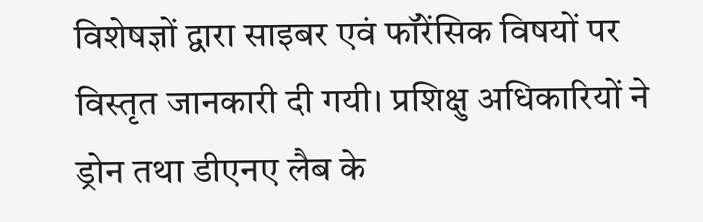विशेषज्ञों द्वारा साइबर एवं फॉरेंसिक विषयों पर विस्तृत जानकारी दी गयी। प्रशिक्षु अधिकारियों ने ड्रोन तथा डीएनए लैब के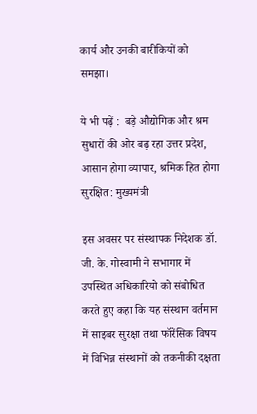कार्य और उनकी बारीकियों को समझा।

ये भी पढ़ें :  बड़े औद्योगिक और श्रम सुधारों की ओर बढ़ रहा उत्तर प्रदेश, आसान होगा व्यापार, श्रमिक हित होगा सुरक्षित: मुख्यमंत्री

इस अवसर पर संस्थापक निदेशक डॉ. जी. के. गोस्वामी ने सभागार में उपस्थित अधिकारियो को संबोधित करते हुए कहा कि यह संस्थान वर्तमान में साइबर सुरक्षा तथा फॉरेंसिक विषय में विभिन्न संस्थानों को तकनीकी दक्षता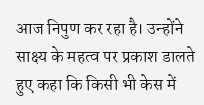आज निपुण कर रहा है। उन्होंने साक्ष्य के महत्व पर प्रकाश डालते हुए कहा कि किसी भी केस में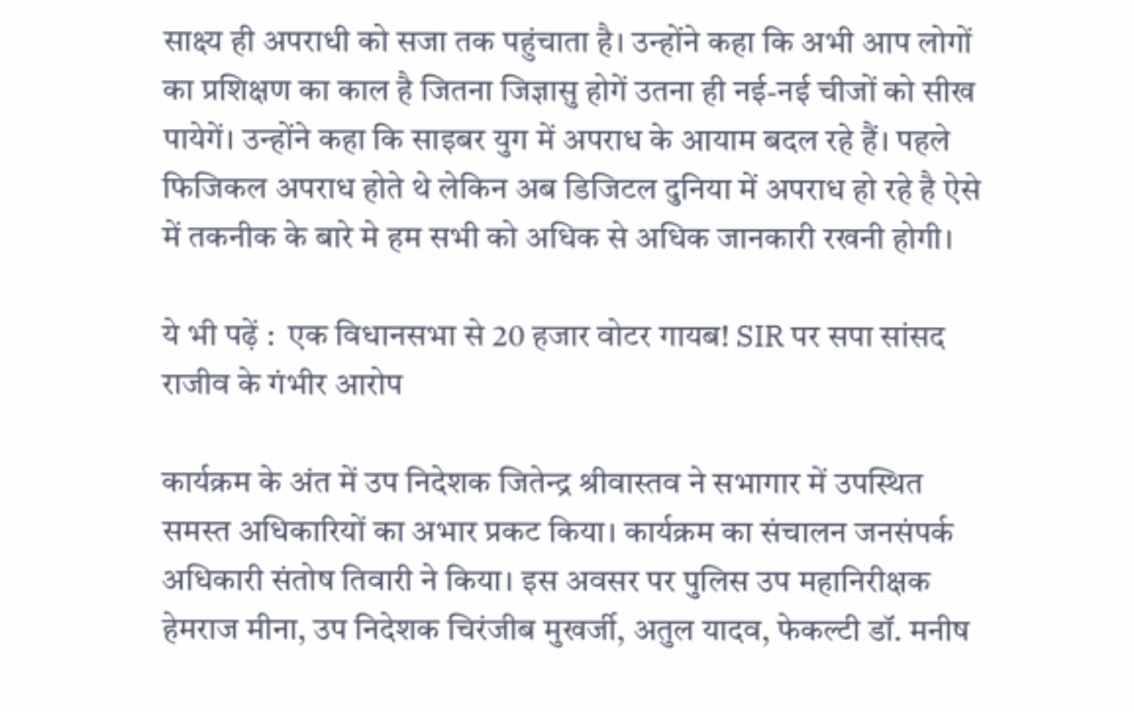साक्ष्य ही अपराधी को सजा तक पहुंचाता है। उन्होंने कहा कि अभी आप लोगों का प्रशिक्षण का काल है जितना जिज्ञासु होगें उतना ही नई-नई चीजों को सीख पायेगें। उन्होंने कहा कि साइबर युग में अपराध के आयाम बदल रहे हैं। पहले फिजिकल अपराध होते थे लेकिन अब डिजिटल दुनिया में अपराध हो रहे है ऐसे में तकनीक के बारे मे हम सभी को अधिक से अधिक जानकारी रखनी होगी।

ये भी पढ़ें :  एक विधानसभा से 20 हजार वोटर गायब! SIR पर सपा सांसद राजीव के गंभीर आरोप

कार्यक्रम के अंत में उप निदेशक जितेन्द्र श्रीवास्तव ने सभागार में उपस्थित समस्त अधिकारियों का अभार प्रकट किया। कार्यक्रम का संचालन जनसंपर्क अधिकारी संतोष तिवारी ने किया। इस अवसर पर पुलिस उप महानिरीक्षक हेमराज मीना, उप निदेशक चिरंजीब मुखर्जी, अतुल यादव, फेकल्टी डॉ. मनीष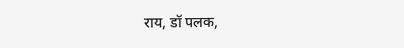राय, डॉ पलक,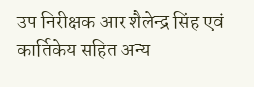उप निरीक्षक आर शैलेन्द्र सिंह एवं कार्तिकेय सहित अन्य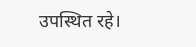उपस्थित रहे।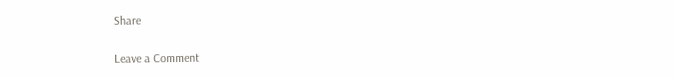Share

Leave a Comment